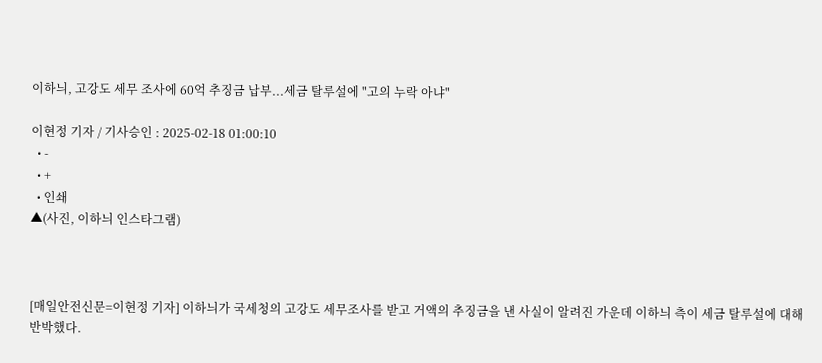이하늬, 고강도 세무 조사에 60억 추징금 납부...세금 탈루설에 "고의 누락 아냐"

이현정 기자 / 기사승인 : 2025-02-18 01:00:10
  • -
  • +
  • 인쇄
▲(사진, 이하늬 인스타그램)



[매일안전신문=이현정 기자] 이하늬가 국세청의 고강도 세무조사를 받고 거액의 추징금을 낸 사실이 알려진 가운데 이하늬 측이 세금 탈루설에 대해 반박했다.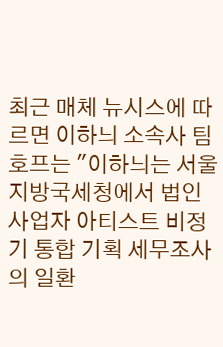최근 매체 뉴시스에 따르면 이하늬 소속사 팀호프는 "이하늬는 서울지방국세청에서 법인사업자 아티스트 비정기 통합 기획 세무조사의 일환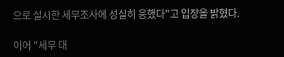으로 실시한 세무조사에 성실히 응했다"고 입장을 밝혔다.

이어 "세무 대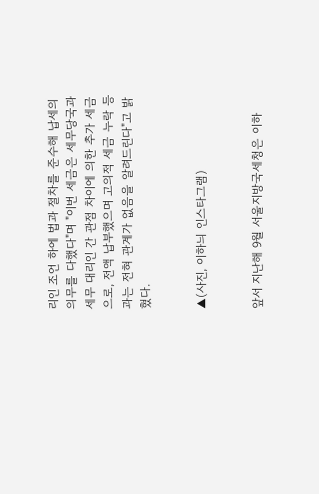리인 조언 하에 법과 절차를 준수해 납세의 의무를 다했다"며 "이번 세금은 세무당국과 세무 대리인 간 관점 차이에 의한 추가 세금으로, 전액 납부했으며 고의적 세금 누락 등과는 전혀 관계가 없음을 알려드린다"고 밝혔다.


▲(사진, 이하늬 인스타그램)


앞서 지난해 9월 서울지방국세청은 이하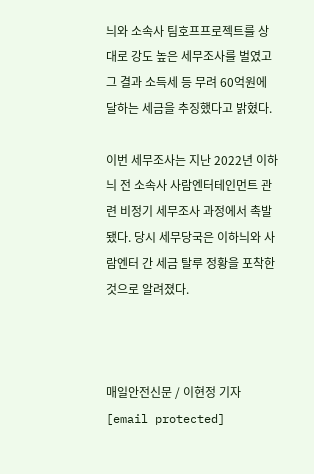늬와 소속사 팀호프프로젝트를 상대로 강도 높은 세무조사를 벌였고 그 결과 소득세 등 무려 60억원에 달하는 세금을 추징했다고 밝혔다.

이번 세무조사는 지난 2022년 이하늬 전 소속사 사람엔터테인먼트 관련 비정기 세무조사 과정에서 촉발됐다. 당시 세무당국은 이하늬와 사람엔터 간 세금 탈루 정황을 포착한 것으로 알려졌다.



매일안전신문 / 이현정 기자 [email protected]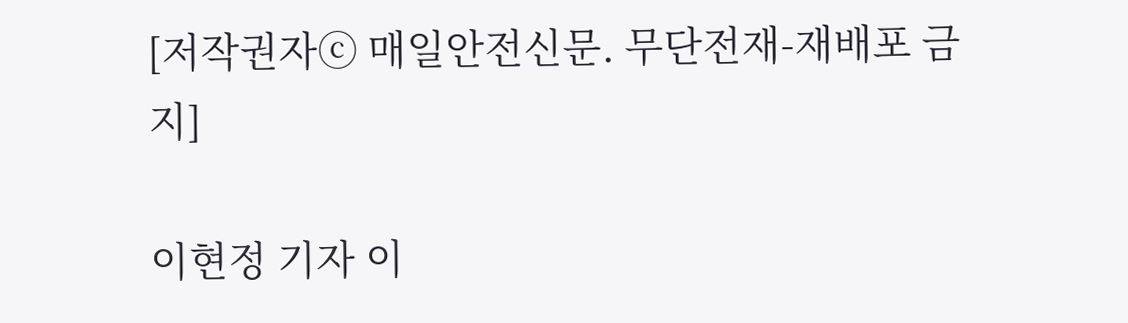[저작권자ⓒ 매일안전신문. 무단전재-재배포 금지]

이현정 기자 이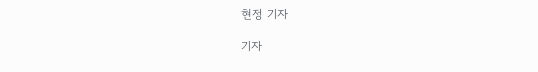현정 기자

기자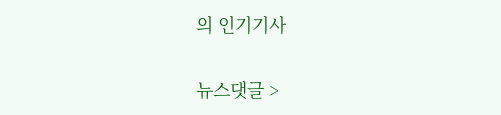의 인기기사

뉴스댓글 >